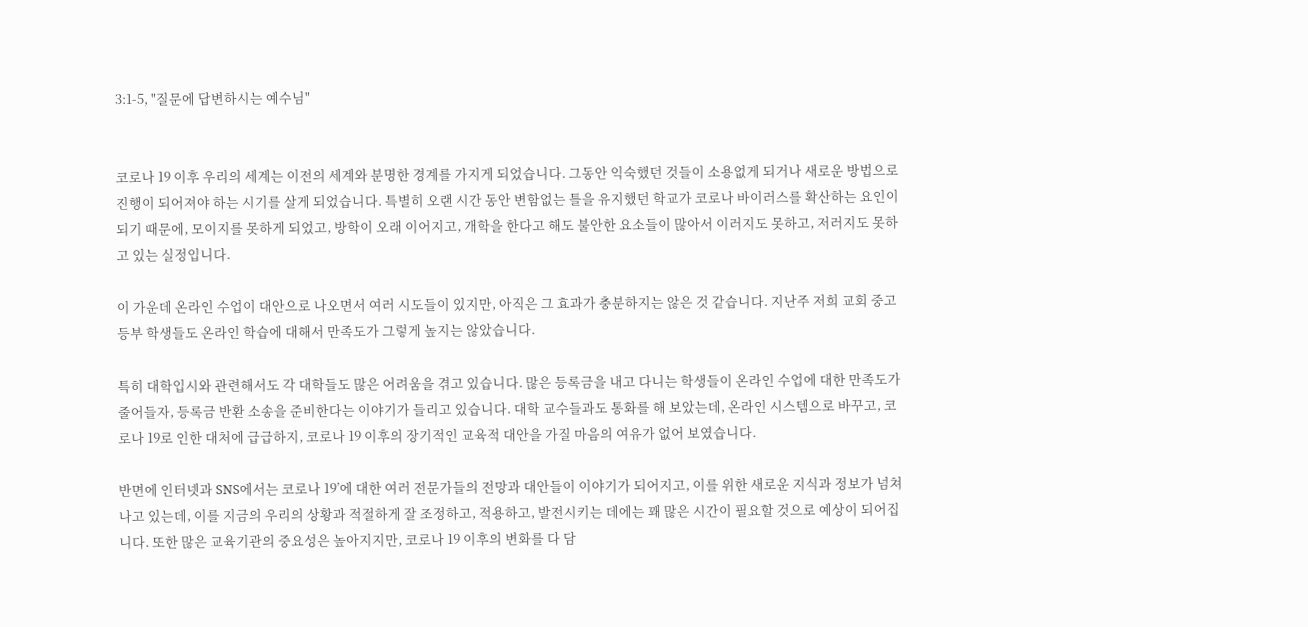3:1-5, "질문에 답변하시는 예수님"


코로나 19 이후 우리의 세계는 이전의 세계와 분명한 경계를 가지게 되었습니다. 그동안 익숙했던 것들이 소용없게 되거나 새로운 방법으로 진행이 되어져야 하는 시기를 살게 되었습니다. 특별히 오랜 시간 동안 변함없는 틀을 유지했던 학교가 코로나 바이러스를 확산하는 요인이 되기 때문에, 모이지를 못하게 되었고, 방학이 오래 이어지고, 개학을 한다고 해도 불안한 요소들이 많아서 이러지도 못하고, 저러지도 못하고 있는 실정입니다.

이 가운데 온라인 수업이 대안으로 나오면서 여러 시도들이 있지만, 아직은 그 효과가 충분하지는 않은 것 같습니다. 지난주 저희 교회 중고등부 학생들도 온라인 학습에 대해서 만족도가 그렇게 높지는 않았습니다.

특히 대학입시와 관련해서도 각 대학들도 많은 어려움을 겪고 있습니다. 많은 등록금을 내고 다니는 학생들이 온라인 수업에 대한 만족도가 줄어들자, 등록금 반환 소송을 준비한다는 이야기가 들리고 있습니다. 대학 교수들과도 통화를 해 보았는데, 온라인 시스템으로 바꾸고, 코로나 19로 인한 대처에 급급하지, 코로나 19 이후의 장기적인 교육적 대안을 가질 마음의 여유가 없어 보였습니다.

반면에 인터넷과 SNS에서는 코로나 19’에 대한 여러 전문가들의 전망과 대안들이 이야기가 되어지고, 이를 위한 새로운 지식과 정보가 넘쳐나고 있는데, 이를 지금의 우리의 상황과 적절하게 잘 조정하고, 적용하고, 발전시키는 데에는 꽤 많은 시간이 필요할 것으로 예상이 되어집니다. 또한 많은 교육기관의 중요성은 높아지지만, 코로나 19 이후의 변화를 다 담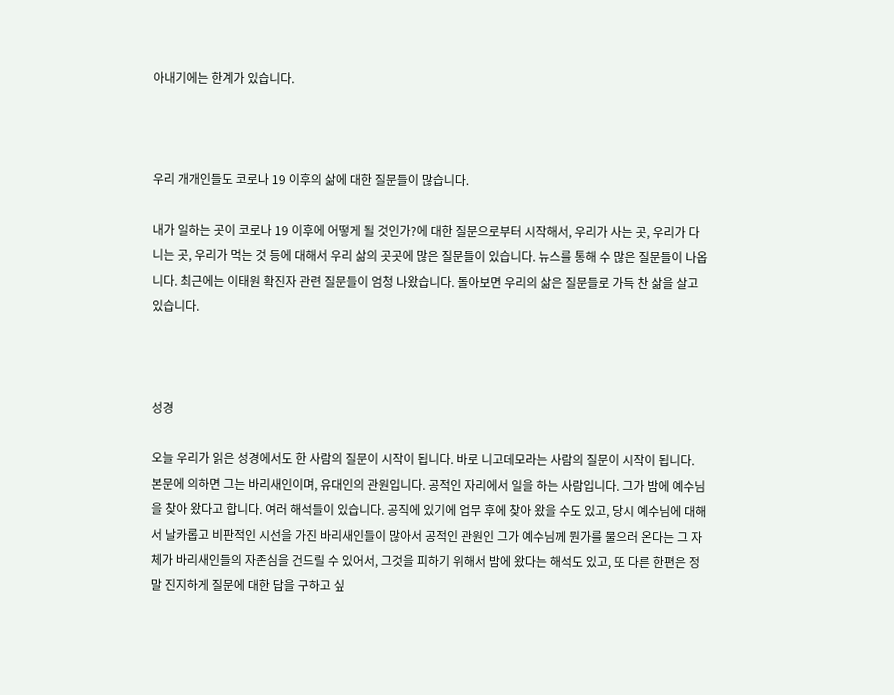아내기에는 한계가 있습니다.



우리 개개인들도 코로나 19 이후의 삶에 대한 질문들이 많습니다.

내가 일하는 곳이 코로나 19 이후에 어떻게 될 것인가?에 대한 질문으로부터 시작해서, 우리가 사는 곳, 우리가 다니는 곳, 우리가 먹는 것 등에 대해서 우리 삶의 곳곳에 많은 질문들이 있습니다. 뉴스를 통해 수 많은 질문들이 나옵니다. 최근에는 이태원 확진자 관련 질문들이 엄청 나왔습니다. 돌아보면 우리의 삶은 질문들로 가득 찬 삶을 살고 있습니다.



성경

오늘 우리가 읽은 성경에서도 한 사람의 질문이 시작이 됩니다. 바로 니고데모라는 사람의 질문이 시작이 됩니다. 본문에 의하면 그는 바리새인이며, 유대인의 관원입니다. 공적인 자리에서 일을 하는 사람입니다. 그가 밤에 예수님을 찾아 왔다고 합니다. 여러 해석들이 있습니다. 공직에 있기에 업무 후에 찾아 왔을 수도 있고, 당시 예수님에 대해서 날카롭고 비판적인 시선을 가진 바리새인들이 많아서 공적인 관원인 그가 예수님께 뭔가를 물으러 온다는 그 자체가 바리새인들의 자존심을 건드릴 수 있어서, 그것을 피하기 위해서 밤에 왔다는 해석도 있고, 또 다른 한편은 정말 진지하게 질문에 대한 답을 구하고 싶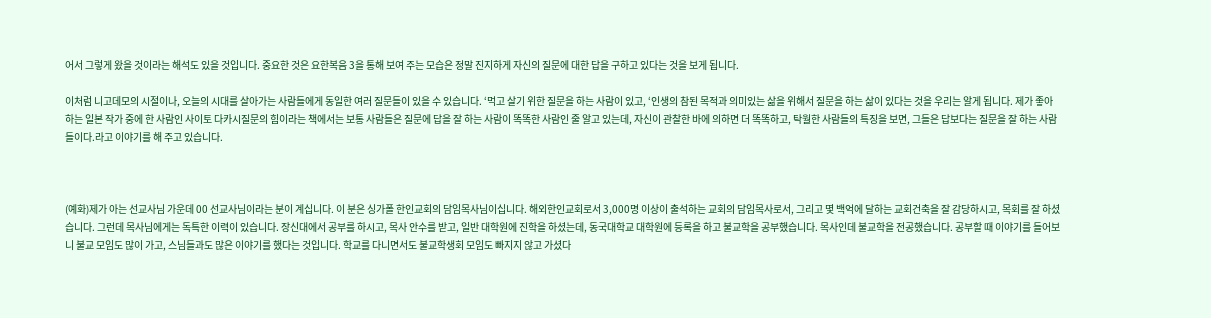어서 그렇게 왔을 것이라는 해석도 있을 것입니다. 중요한 것은 요한복음 3을 통해 보여 주는 모습은 정말 진지하게 자신의 질문에 대한 답을 구하고 있다는 것을 보게 됩니다.

이처럼 니고데모의 시절이나, 오늘의 시대를 살아가는 사람들에게 동일한 여러 질문들이 있을 수 있습니다. ‘먹고 살기 위한 질문을 하는 사람이 있고, ‘인생의 참된 목적과 의미있는 삶을 위해서 질문을 하는 삶이 있다는 것을 우리는 알게 됩니다. 제가 좋아하는 일본 작가 중에 한 사람인 사이토 다카시질문의 힘이라는 책에서는 보통 사람들은 질문에 답을 잘 하는 사람이 똑똑한 사람인 줄 알고 있는데, 자신이 관찰한 바에 의하면 더 똑똑하고, 탁월한 사람들의 특징을 보면, 그들은 답보다는 질문을 잘 하는 사람들이다.라고 이야기를 해 주고 있습니다.



(예화)제가 아는 선교사님 가운데 00 선교사님이라는 분이 계십니다. 이 분은 싱가폴 한인교회의 담임목사님이십니다. 해외한인교회로서 3,000명 이상이 출석하는 교회의 담임목사로서, 그리고 몇 백억에 달하는 교회건축을 잘 감당하시고, 목회를 잘 하셨습니다. 그런데 목사님에게는 독특한 이력이 있습니다. 장신대에서 공부를 하시고, 목사 안수를 받고, 일반 대학원에 진학을 하셨는데, 동국대학교 대학원에 등록을 하고 불교학을 공부했습니다. 목사인데 불교학을 전공했습니다. 공부할 때 이야기를 들어보니 불교 모임도 많이 가고, 스님들과도 많은 이야기를 했다는 것입니다. 학교를 다니면서도 불교학생회 모임도 빠지지 않고 가셨다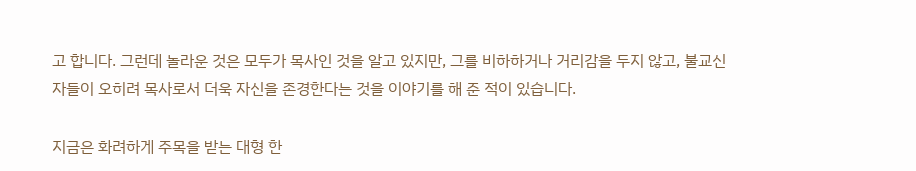고 합니다. 그런데 놀라운 것은 모두가 목사인 것을 알고 있지만, 그를 비하하거나 거리감을 두지 않고, 불교신자들이 오히려 목사로서 더욱 자신을 존경한다는 것을 이야기를 해 준 적이 있습니다.

지금은 화려하게 주목을 받는 대형 한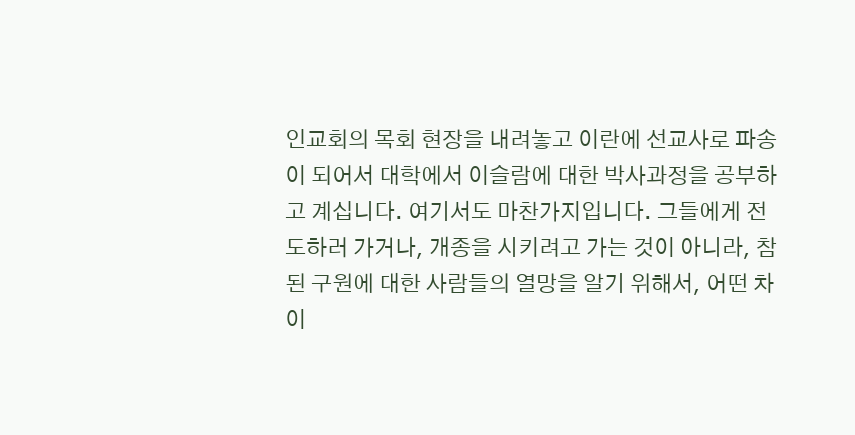인교회의 목회 현장을 내려놓고 이란에 선교사로 파송이 되어서 대학에서 이슬람에 대한 박사과정을 공부하고 계십니다. 여기서도 마찬가지입니다. 그들에게 전도하러 가거나, 개종을 시키려고 가는 것이 아니라, 참된 구원에 대한 사람들의 열망을 알기 위해서, 어떤 차이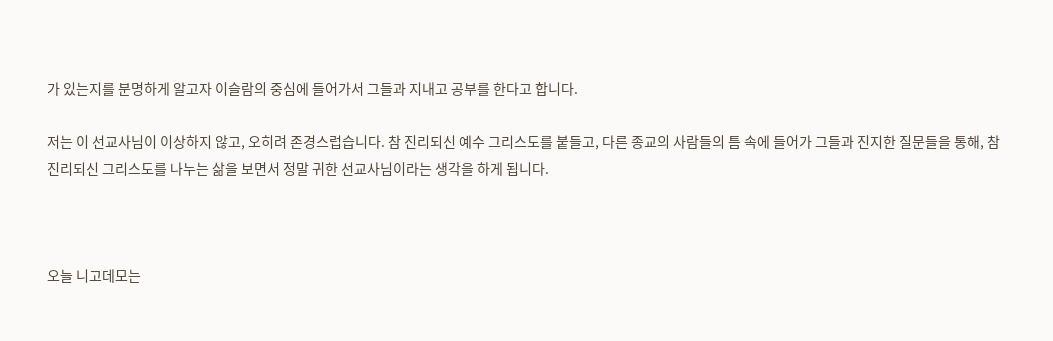가 있는지를 분명하게 알고자 이슬람의 중심에 들어가서 그들과 지내고 공부를 한다고 합니다.

저는 이 선교사님이 이상하지 않고, 오히려 존경스럽습니다. 참 진리되신 예수 그리스도를 붙들고, 다른 종교의 사람들의 틈 속에 들어가 그들과 진지한 질문들을 통해, 참 진리되신 그리스도를 나누는 삶을 보면서 정말 귀한 선교사님이라는 생각을 하게 됩니다.



오늘 니고데모는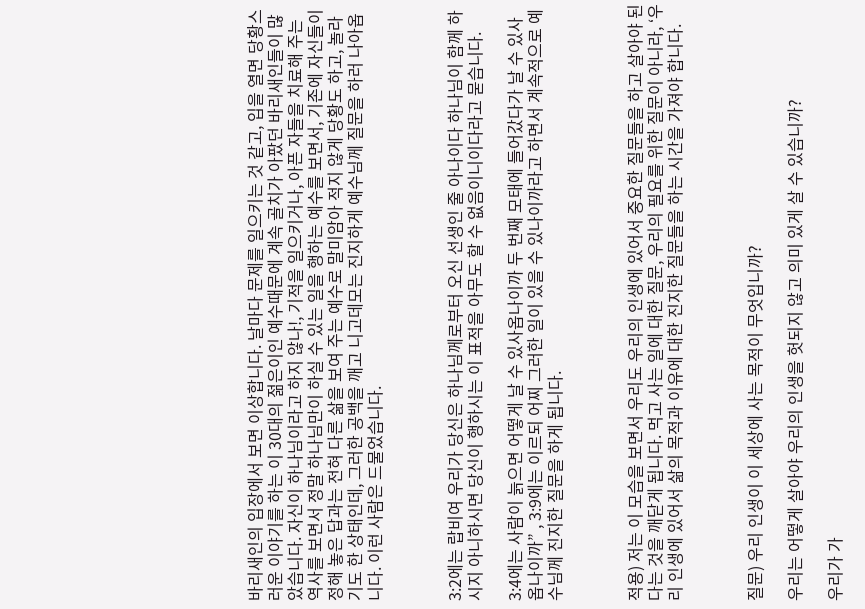바리새인의 입장에서 보면 이상합니다. 날마다 문제를 일으키는 것 같고, 입을 열면 당황스러운 이야기를 하는 이 30대의 젊은이인 예수때문에 계속 골치가 아팠던 바리새인들이 많았습니다. 자신이 하나님이라고 하지 않나!, 기적을 일으키거나, 아픈 자들을 치료해 주는 역사를 보면서 정말 하나님만이 하실 수 있는 일을 행하는 예수를 보면서, 기존에 자신들이 정해 놓은 답과는 전혀 다른 삶을 보여 주는 예수로 말미암아 적지 않게 당황도 하고, 놀라기도 한 상태인데, 그러한 공백을 깨고 니고데모는 진지하게 예수님께 질문을 하러 나아옵니다. 이런 사람은 드물었습니다.



3:2에는 랍비여 우리가 당신은 하나님께로부터 오신 선생인 줄 아나이다 하나님이 함께 하시지 아니하시면 당신이 행하시는 이 표적을 아무도 할 수 없음이니이다라고 묻습니다.

3:4에는 사람이 늙으면 어떻게 날 수 있사옵나이까 두 번째 모태에 들어갔다가 날 수 있사옵나이까” , 3:9에는 이르되 어찌 그러한 일이 있을 수 있나이까라고 하면서 계속적으로 예수님께 진지한 질문을 하게 됩니다.



적용) 저는 이 모습을 보면서 우리도 우리의 인생에 있어서 중요한 질문들을 하고 살아야 된다는 것을 깨닫게 됩니다. 먹고 사는 일에 대한 질문, 우리의 필요를 위한 질문이 아니라, ‘우리 인생에 있어서 삶의 목적과 이유에 대한 진지한 질문들을 하는 시간을 가져야 합니다.



질문) 우리 인생이 이 세상에 사는 목적이 무엇입니까?

우리는 어떻게 살아야 우리의 인생을 헛되지 않고 의미 있게 살 수 있습니까?

우리가 가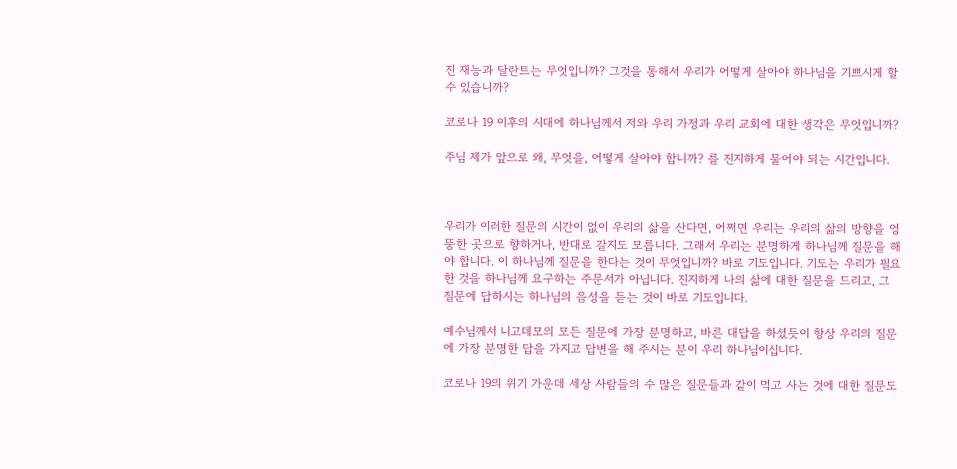진 재능과 달란트는 무엇입니까? 그것을 통해서 우리가 어떻게 살아야 하나님을 기쁘시게 할 수 있습니까?

코로나 19 이후의 시대에 하나님께서 저와 우리 가정과 우리 교회에 대한 생각은 무엇입니까?

주님 제가 앞으로 왜, 무엇을, 어떻게 살아야 합니까? 를 진지하게 물어야 되는 시간입니다.



우리가 이러한 질문의 시간이 없이 우리의 삶을 산다면, 어쩌면 우리는 우리의 삶의 방향을 엉뚱한 곳으로 향하거나, 반대로 갈지도 모릅니다. 그래서 우리는 분명하게 하나님께 질문을 해야 합니다. 이 하나님께 질문을 한다는 것이 무엇입니까? 바로 기도입니다. 기도는 우리가 필요한 것을 하나님께 요구하는 주문서가 아닙니다. 진지하게 나의 삶에 대한 질문을 드리고, 그 질문에 답하시는 하나님의 음성을 듣는 것이 바로 기도입니다.

예수님께서 니고데모의 모든 질문에 가장 분명하고, 바른 대답을 하셨듯이 항상 우리의 질문에 가장 분명한 답을 가지고 답변을 해 주시는 분이 우리 하나님이십니다.

코로나 19의 위기 가운데 세상 사람들의 수 많은 질문들과 같이 먹고 사는 것에 대한 질문도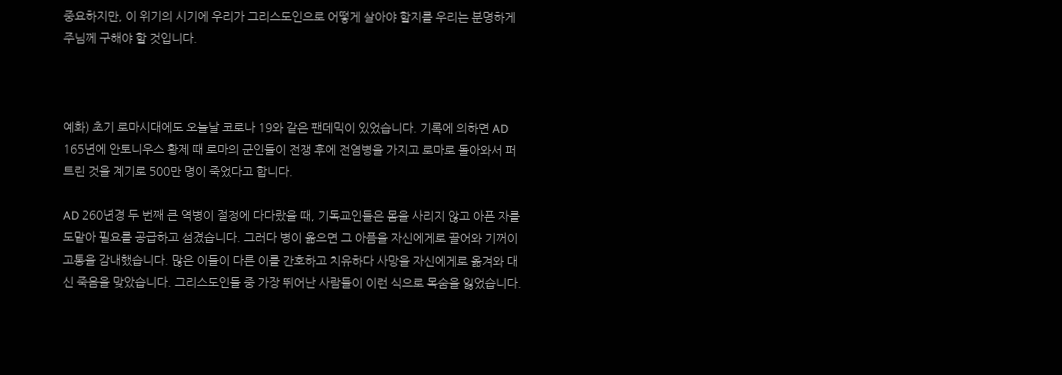중요하지만, 이 위기의 시기에 우리가 그리스도인으로 어떻게 살아야 할지를 우리는 분명하게 주님께 구해야 할 것입니다.



예화) 초기 로마시대에도 오늘날 코로나 19와 같은 팬데믹이 있었습니다. 기록에 의하면 AD 165년에 안토니우스 황제 때 로마의 군인들이 전쟁 후에 전염병을 가지고 로마로 돌아와서 퍼트린 것을 계기로 500만 명이 죽었다고 합니다.

AD 260년경 두 번째 큰 역병이 절정에 다다랐을 때, 기독교인들은 몸을 사리지 않고 아픈 자를 도맡아 필요를 공급하고 섬겼습니다. 그러다 병이 옮으면 그 아픔을 자신에게로 끌어와 기꺼이 고통을 감내했습니다. 많은 이들이 다른 이를 간호하고 치유하다 사망을 자신에게로 옮겨와 대신 죽음을 맞았습니다. 그리스도인들 중 가장 뛰어난 사람들이 이런 식으로 목숨을 잃었습니다.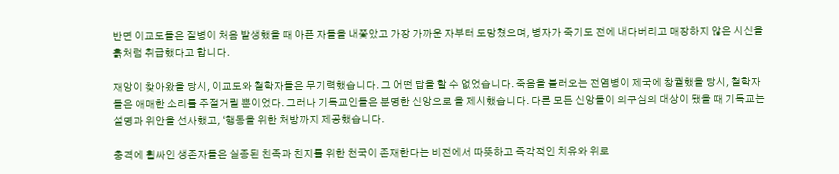반면 이교도들은 질병이 처음 발생했을 때 아픈 자들을 내쫓았고 가장 가까운 자부터 도망쳤으며, 병자가 죽기도 전에 내다버리고 매장하지 않은 시신을 흙처럼 취급했다고 합니다.

재앙이 찾아왔을 당시, 이교도와 철학자들은 무기력했습니다. 그 어떤 답을 할 수 없었습니다. 죽음을 불러오는 전염병이 제국에 창궐했을 당시, 철학자들은 애매한 소리를 주절거릴 뿐이었다. 그러나 기독교인들은 분명한 신앙으로 을 제시했습니다. 다른 모든 신앙들이 의구심의 대상이 됐을 때 기독교는 설명과 위안을 선사했고, ‘행동을 위한 처방까지 제공했습니다.

충격에 휩싸인 생존자들은 실종된 친족과 친지를 위한 천국이 존재한다는 비전에서 따뜻하고 즉각적인 치유와 위로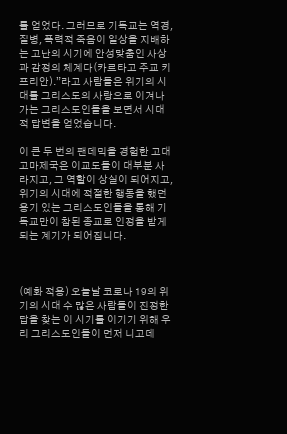를 얻었다. 그러므로 기독교는 역경, 질병, 폭력적 죽음이 일상을 지배하는 고난의 시기에 안성맞춤인 사상과 감정의 체계다(카르타고 주교 키프리안).”라고 사람들은 위기의 시대를 그리스도의 사랑으로 이겨나가는 그리스도인들을 보면서 시대적 답변을 얻었습니다.

이 큰 두 번의 팬데믹을 경험한 고대 고마제국은 이교도들이 대부분 사라지고, 그 역할이 상실이 되어지고, 위기의 시대에 적절한 행동을 했던 용기 있는 그리스도인들을 통해 기독교만이 참된 종교로 인정을 받게 되는 계기가 되어집니다.



(예화 적용) 오늘날 코로나 19의 위기의 시대 수 많은 사람들이 진정한 답을 찾는 이 시기를 이기기 위해 우리 그리스도인들이 먼저 니고데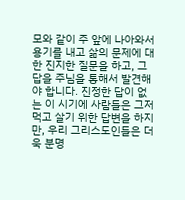모와 같이 주 앞에 나아와서 용기를 내고 삶의 문제에 대한 진지한 질문을 하고, 그 답을 주님을 통해서 발견해야 합니다. 진정한 답이 없는 이 시기에 사람들은 그저 먹고 살기 위한 답변을 하지만, 우리 그리스도인들은 더욱 분명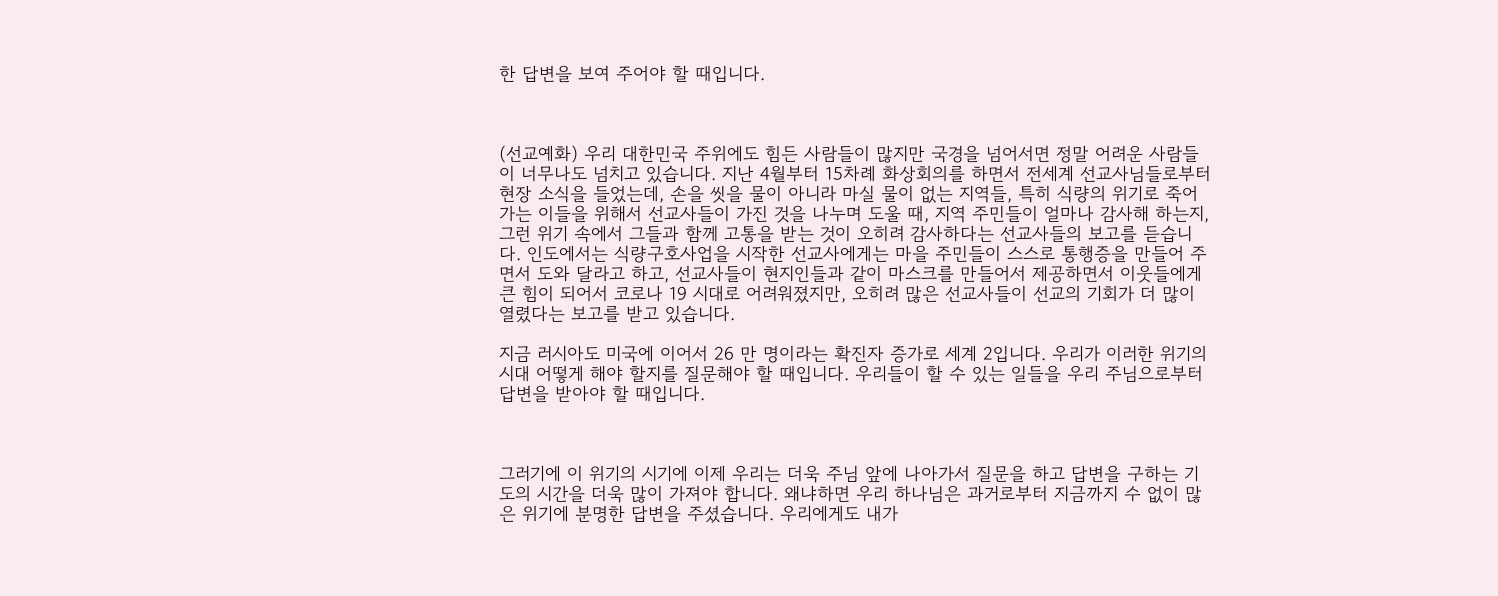한 답변을 보여 주어야 할 때입니다.



(선교예화) 우리 대한민국 주위에도 힘든 사람들이 많지만 국경을 넘어서면 정말 어려운 사람들이 너무나도 넘치고 있습니다. 지난 4월부터 15차례 화상회의를 하면서 전세계 선교사님들로부터 현장 소식을 들었는데, 손을 씻을 물이 아니라 마실 물이 없는 지역들, 특히 식량의 위기로 죽어가는 이들을 위해서 선교사들이 가진 것을 나누며 도울 때, 지역 주민들이 얼마나 감사해 하는지, 그런 위기 속에서 그들과 함께 고통을 받는 것이 오히려 감사하다는 선교사들의 보고를 듣습니다. 인도에서는 식량구호사업을 시작한 선교사에게는 마을 주민들이 스스로 통행증을 만들어 주면서 도와 달라고 하고, 선교사들이 현지인들과 같이 마스크를 만들어서 제공하면서 이웃들에게 큰 힘이 되어서 코로나 19 시대로 어려워졌지만, 오히려 많은 선교사들이 선교의 기회가 더 많이 열렸다는 보고를 받고 있습니다.

지금 러시아도 미국에 이어서 26 만 명이라는 확진자 증가로 세계 2입니다. 우리가 이러한 위기의 시대 어떻게 해야 할지를 질문해야 할 때입니다. 우리들이 할 수 있는 일들을 우리 주님으로부터 답변을 받아야 할 때입니다.



그러기에 이 위기의 시기에 이제 우리는 더욱 주님 앞에 나아가서 질문을 하고 답변을 구하는 기도의 시간을 더욱 많이 가져야 합니다. 왜냐하면 우리 하나님은 과거로부터 지금까지 수 없이 많은 위기에 분명한 답변을 주셨습니다. 우리에게도 내가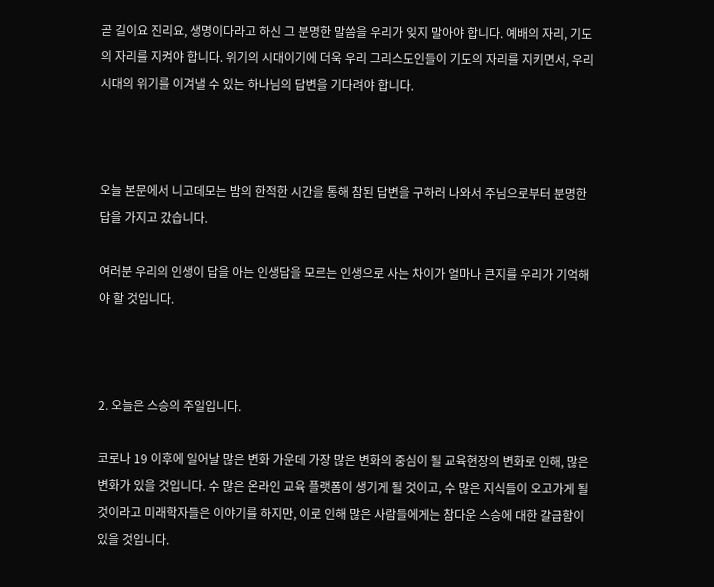곧 길이요 진리요, 생명이다라고 하신 그 분명한 말씀을 우리가 잊지 말아야 합니다. 예배의 자리, 기도의 자리를 지켜야 합니다. 위기의 시대이기에 더욱 우리 그리스도인들이 기도의 자리를 지키면서, 우리 시대의 위기를 이겨낼 수 있는 하나님의 답변을 기다려야 합니다.



오늘 본문에서 니고데모는 밤의 한적한 시간을 통해 참된 답변을 구하러 나와서 주님으로부터 분명한 답을 가지고 갔습니다.

여러분 우리의 인생이 답을 아는 인생답을 모르는 인생으로 사는 차이가 얼마나 큰지를 우리가 기억해야 할 것입니다.



2. 오늘은 스승의 주일입니다.

코로나 19 이후에 일어날 많은 변화 가운데 가장 많은 변화의 중심이 될 교육현장의 변화로 인해, 많은 변화가 있을 것입니다. 수 많은 온라인 교육 플랫폼이 생기게 될 것이고, 수 많은 지식들이 오고가게 될 것이라고 미래학자들은 이야기를 하지만, 이로 인해 많은 사람들에게는 참다운 스승에 대한 갈급함이 있을 것입니다.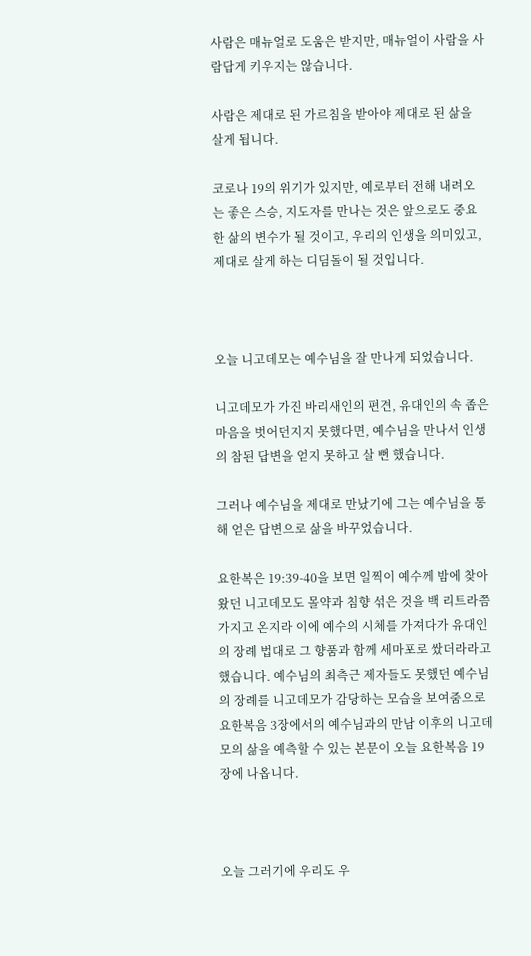사람은 매뉴얼로 도움은 받지만, 매뉴얼이 사람을 사람답게 키우지는 않습니다.

사람은 제대로 된 가르침을 받아야 제대로 된 삶을 살게 됩니다.

코로나 19의 위기가 있지만, 예로부터 전해 내려오는 좋은 스승, 지도자를 만나는 것은 앞으로도 중요한 삶의 변수가 될 것이고, 우리의 인생을 의미있고, 제대로 살게 하는 디딤돌이 될 것입니다.



오늘 니고데모는 예수님을 잘 만나게 되었습니다.

니고데모가 가진 바리새인의 편견, 유대인의 속 좁은 마음을 벗어던지지 못했다면, 예수님을 만나서 인생의 참된 답변을 얻지 못하고 살 뻔 했습니다.

그러나 예수님을 제대로 만났기에 그는 예수님을 통해 얻은 답변으로 삶을 바꾸었습니다.

요한복은 19:39-40을 보면 일찍이 예수께 밤에 찾아왔던 니고데모도 몰약과 침향 섞은 것을 백 리트라쯤 가지고 온지라 이에 예수의 시체를 가져다가 유대인의 장례 법대로 그 향품과 함께 세마포로 쌌더라라고 했습니다. 예수님의 최측근 제자들도 못했던 예수님의 장례를 니고데모가 감당하는 모습을 보여줌으로 요한복음 3장에서의 예수님과의 만남 이후의 니고데모의 삶을 예측할 수 있는 본문이 오늘 요한복음 19장에 나옵니다.



오늘 그러기에 우리도 우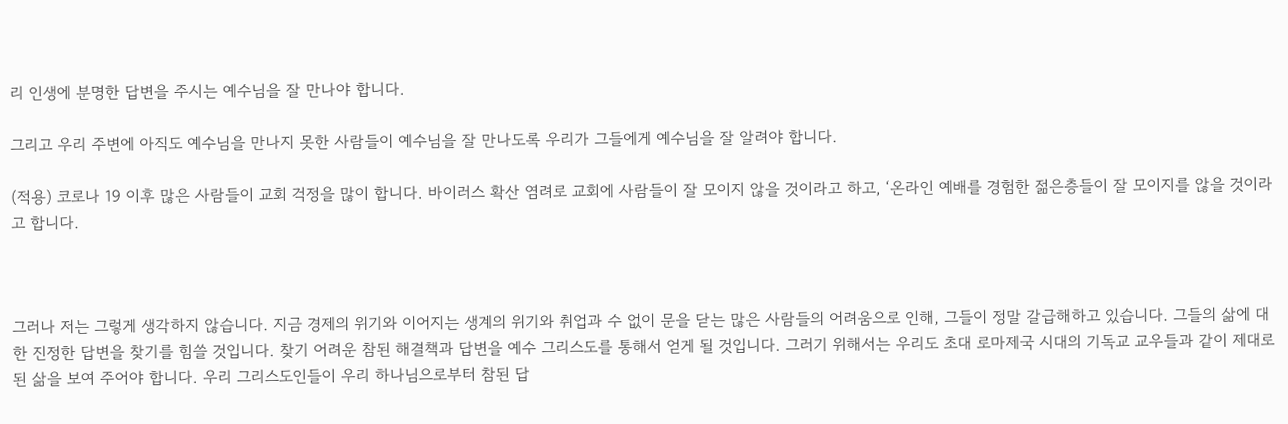리 인생에 분명한 답변을 주시는 예수님을 잘 만나야 합니다.

그리고 우리 주변에 아직도 예수님을 만나지 못한 사람들이 예수님을 잘 만나도록 우리가 그들에게 예수님을 잘 알려야 합니다.

(적용) 코로나 19 이후 많은 사람들이 교회 걱정을 많이 합니다. 바이러스 확산 염려로 교회에 사람들이 잘 모이지 않을 것이라고 하고, ‘온라인 예배를 경험한 젊은층들이 잘 모이지를 않을 것이라고 합니다.



그러나 저는 그렇게 생각하지 않습니다. 지금 경제의 위기와 이어지는 생계의 위기와 취업과 수 없이 문을 닫는 많은 사람들의 어려움으로 인해, 그들이 정말 갈급해하고 있습니다. 그들의 삶에 대한 진정한 답변을 찾기를 힘쓸 것입니다. 찾기 어려운 참된 해결책과 답변을 예수 그리스도를 통해서 얻게 될 것입니다. 그러기 위해서는 우리도 초대 로마제국 시대의 기독교 교우들과 같이 제대로 된 삶을 보여 주어야 합니다. 우리 그리스도인들이 우리 하나님으로부터 참된 답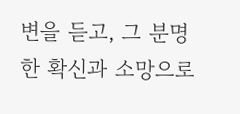변을 듣고, 그 분명한 확신과 소망으로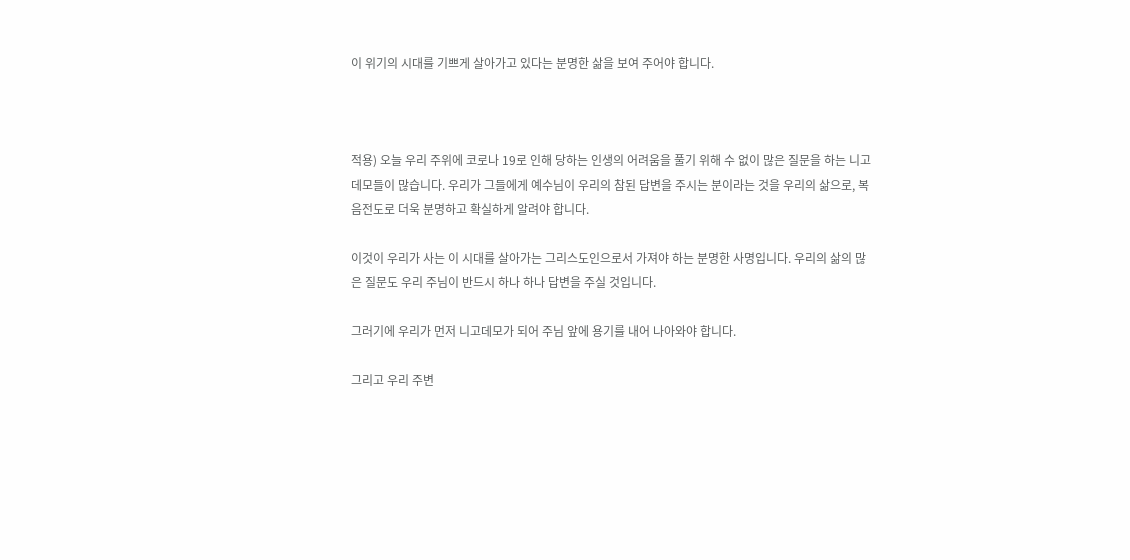이 위기의 시대를 기쁘게 살아가고 있다는 분명한 삶을 보여 주어야 합니다.



적용) 오늘 우리 주위에 코로나 19로 인해 당하는 인생의 어려움을 풀기 위해 수 없이 많은 질문을 하는 니고데모들이 많습니다. 우리가 그들에게 예수님이 우리의 참된 답변을 주시는 분이라는 것을 우리의 삶으로, 복음전도로 더욱 분명하고 확실하게 알려야 합니다.

이것이 우리가 사는 이 시대를 살아가는 그리스도인으로서 가져야 하는 분명한 사명입니다. 우리의 삶의 많은 질문도 우리 주님이 반드시 하나 하나 답변을 주실 것입니다.

그러기에 우리가 먼저 니고데모가 되어 주님 앞에 용기를 내어 나아와야 합니다.

그리고 우리 주변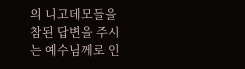의 니고데모들을 참된 답변을 주시는 예수님께로 인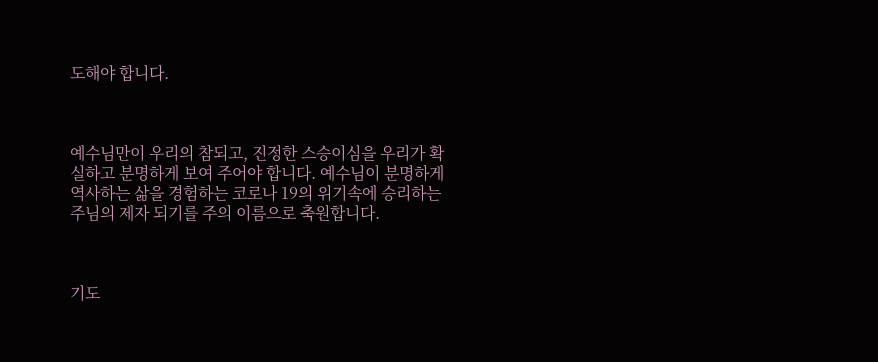도해야 합니다.



예수님만이 우리의 참되고, 진정한 스승이심을 우리가 확실하고 분명하게 보여 주어야 합니다. 예수님이 분명하게 역사하는 삶을 경험하는 코로나 19의 위기속에 승리하는 주님의 제자 되기를 주의 이름으로 축원합니다.



기도